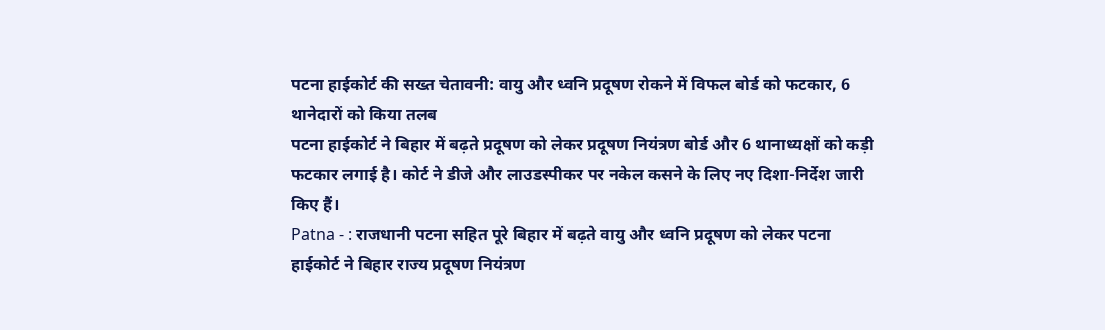पटना हाईकोर्ट की सख्त चेतावनी: वायु और ध्वनि प्रदूषण रोकने में विफल बोर्ड को फटकार, 6 थानेदारों को किया तलब
पटना हाईकोर्ट ने बिहार में बढ़ते प्रदूषण को लेकर प्रदूषण नियंत्रण बोर्ड और 6 थानाध्यक्षों को कड़ी फटकार लगाई है। कोर्ट ने डीजे और लाउडस्पीकर पर नकेल कसने के लिए नए दिशा-निर्देश जारी किए हैं।
Patna - : राजधानी पटना सहित पूरे बिहार में बढ़ते वायु और ध्वनि प्रदूषण को लेकर पटना हाईकोर्ट ने बिहार राज्य प्रदूषण नियंत्रण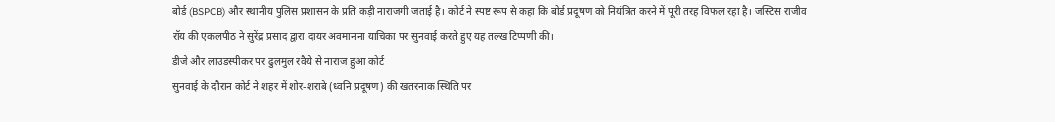बोर्ड (BSPCB) और स्थानीय पुलिस प्रशासन के प्रति कड़ी नाराजगी जताई है। कोर्ट ने स्पष्ट रूप से कहा कि बोर्ड प्रदूषण को नियंत्रित करने में पूरी तरह विफल रहा है। जस्टिस राजीव रॉय की एकलपीठ ने सुरेंद्र प्रसाद द्वारा दायर अवमानना याचिका पर सुनवाई करते हुए यह तल्ख टिप्पणी की।
डीजे और लाउडस्पीकर पर ढुलमुल रवैये से नाराज हुआ कोर्ट
सुनवाई के दौरान कोर्ट ने शहर में शोर-शराबे (ध्वनि प्रदूषण) की खतरनाक स्थिति पर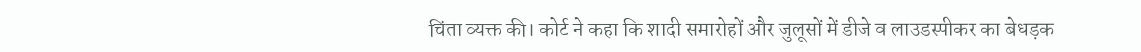चिंता व्यक्त की। कोर्ट ने कहा कि शादी समारोहों और जुलूसों में डीजे व लाउडस्पीकर का बेधड़क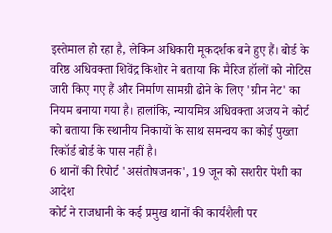इस्तेमाल हो रहा है, लेकिन अधिकारी मूकदर्शक बने हुए हैं। बोर्ड के वरिष्ठ अधिवक्ता शिवेंद्र किशोर ने बताया कि मैरिज हॉलों को नोटिस जारी किए गए हैं और निर्माण सामग्री ढोने के लिए 'ग्रीन नेट' का नियम बनाया गया है। हालांकि, न्यायमित्र अधिवक्ता अजय ने कोर्ट को बताया कि स्थानीय निकायों के साथ समन्वय का कोई पुख्ता रिकॉर्ड बोर्ड के पास नहीं है।
6 थानों की रिपोर्ट 'असंतोषजनक', 19 जून को सशरीर पेशी का आदेश
कोर्ट ने राजधानी के कई प्रमुख थानों की कार्यशैली पर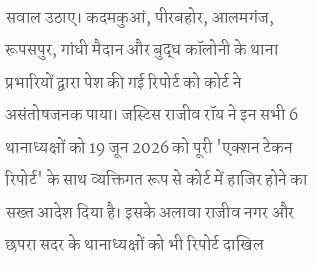सवाल उठाए। कदमकुआं, पीरबहोर, आलमगंज, रूपसपुर, गांधी मैदान और बुद्ध कॉलोनी के थाना प्रभारियों द्वारा पेश की गई रिपोर्ट को कोर्ट ने असंतोषजनक पाया। जस्टिस राजीव रॉय ने इन सभी 6 थानाध्यक्षों को 19 जून 2026 को पूरी 'एक्शन टेकन रिपोर्ट' के साथ व्यक्तिगत रूप से कोर्ट में हाजिर होने का सख्त आदेश दिया है। इसके अलावा राजीव नगर और छपरा सदर के थानाध्यक्षों को भी रिपोर्ट दाखिल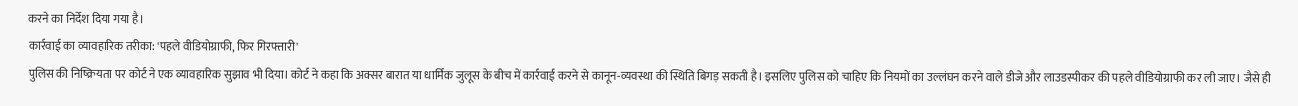करने का निर्देश दिया गया है।
कार्रवाई का व्यावहारिक तरीका: 'पहले वीडियोग्राफी, फिर गिरफ्तारी'
पुलिस की निष्क्रियता पर कोर्ट ने एक व्यावहारिक सुझाव भी दिया। कोर्ट ने कहा कि अक्सर बारात या धार्मिक जुलूस के बीच में कार्रवाई करने से कानून-व्यवस्था की स्थिति बिगड़ सकती है। इसलिए पुलिस को चाहिए कि नियमों का उल्लंघन करने वाले डीजे और लाउडस्पीकर की पहले वीडियोग्राफी कर ली जाए। जैसे ही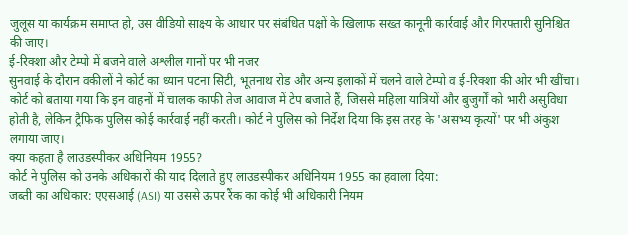जुलूस या कार्यक्रम समाप्त हो, उस वीडियो साक्ष्य के आधार पर संबंधित पक्षों के खिलाफ सख्त कानूनी कार्रवाई और गिरफ्तारी सुनिश्चित की जाए।
ई-रिक्शा और टेम्पो में बजने वाले अश्लील गानों पर भी नजर
सुनवाई के दौरान वकीलों ने कोर्ट का ध्यान पटना सिटी, भूतनाथ रोड और अन्य इलाकों में चलने वाले टेम्पो व ई-रिक्शा की ओर भी खींचा। कोर्ट को बताया गया कि इन वाहनों में चालक काफी तेज आवाज में टेप बजाते हैं, जिससे महिला यात्रियों और बुजुर्गों को भारी असुविधा होती है, लेकिन ट्रैफिक पुलिस कोई कार्रवाई नहीं करती। कोर्ट ने पुलिस को निर्देश दिया कि इस तरह के 'असभ्य कृत्यों' पर भी अंकुश लगाया जाए।
क्या कहता है लाउडस्पीकर अधिनियम 1955?
कोर्ट ने पुलिस को उनके अधिकारों की याद दिलाते हुए लाउडस्पीकर अधिनियम 1955 का हवाला दिया:
जब्ती का अधिकार: एएसआई (ASI) या उससे ऊपर रैंक का कोई भी अधिकारी नियम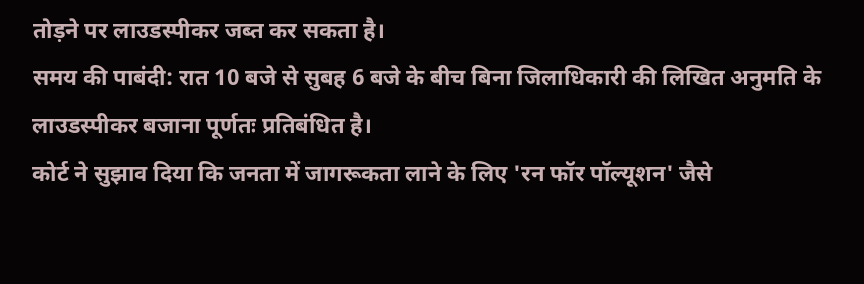तोड़ने पर लाउडस्पीकर जब्त कर सकता है।
समय की पाबंदी: रात 10 बजे से सुबह 6 बजे के बीच बिना जिलाधिकारी की लिखित अनुमति के लाउडस्पीकर बजाना पूर्णतः प्रतिबंधित है।
कोर्ट ने सुझाव दिया कि जनता में जागरूकता लाने के लिए 'रन फॉर पॉल्यूशन' जैसे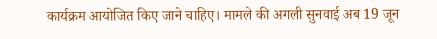कार्यक्रम आयोजित किए जाने चाहिए। मामले की अगली सुनवाई अब 19 जून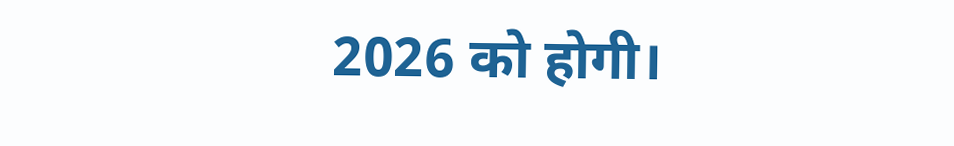2026 को होगी।